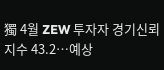獨 4월 ZEW 투자자 경기신뢰지수 43.2…예상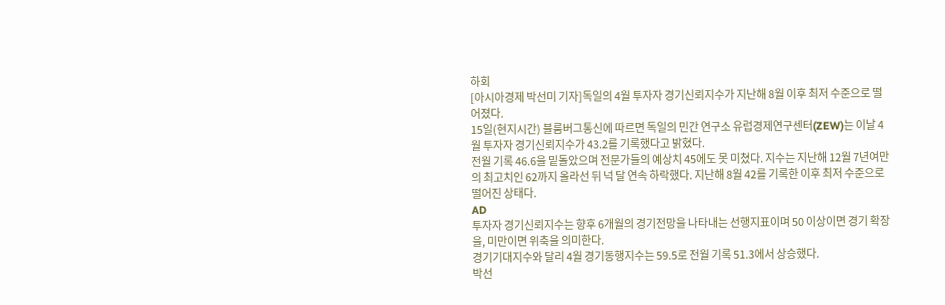하회
[아시아경제 박선미 기자]독일의 4월 투자자 경기신뢰지수가 지난해 8월 이후 최저 수준으로 떨어졌다.
15일(현지시간) 블룸버그통신에 따르면 독일의 민간 연구소 유럽경제연구센터(ZEW)는 이날 4월 투자자 경기신뢰지수가 43.2를 기록했다고 밝혔다.
전월 기록 46.6을 밑돌았으며 전문가들의 예상치 45에도 못 미쳤다. 지수는 지난해 12월 7년여만의 최고치인 62까지 올라선 뒤 넉 달 연속 하락했다. 지난해 8월 42를 기록한 이후 최저 수준으로 떨어진 상태다.
AD
투자자 경기신뢰지수는 향후 6개월의 경기전망을 나타내는 선행지표이며 50 이상이면 경기 확장을, 미만이면 위축을 의미한다.
경기기대지수와 달리 4월 경기동행지수는 59.5로 전월 기록 51.3에서 상승했다.
박선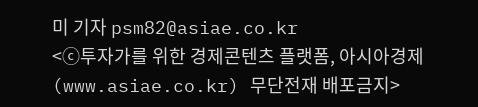미 기자 psm82@asiae.co.kr
<ⓒ투자가를 위한 경제콘텐츠 플랫폼, 아시아경제(www.asiae.co.kr) 무단전재 배포금지>